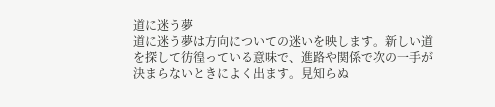道に迷う夢
道に迷う夢は方向についての迷いを映します。新しい道を探して彷徨っている意味で、進路や関係で次の一手が決まらないときによく出ます。見知らぬ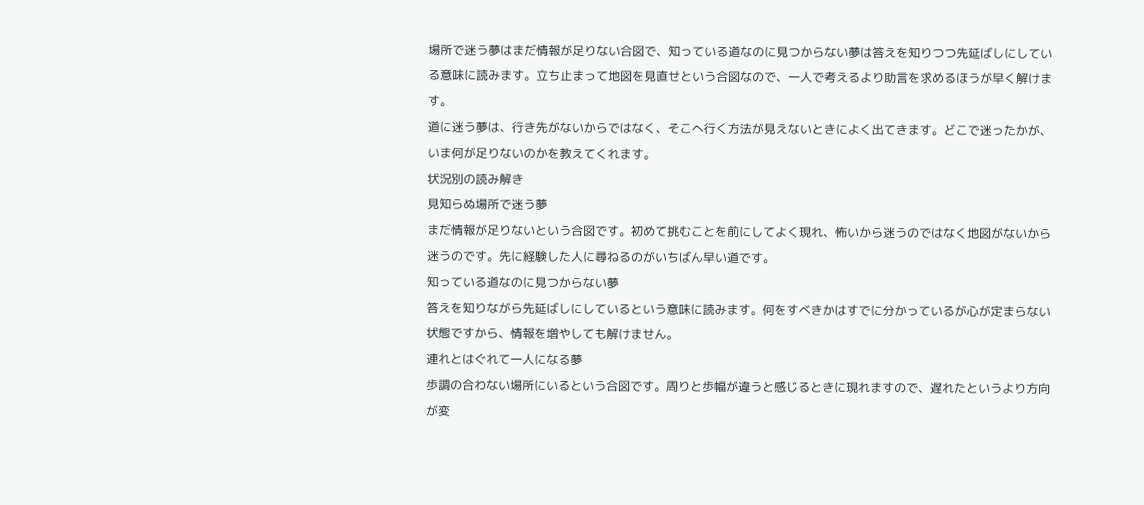場所で迷う夢はまだ情報が足りない合図で、知っている道なのに見つからない夢は答えを知りつつ先延ばしにしている意味に読みます。立ち止まって地図を見直せという合図なので、一人で考えるより助言を求めるほうが早く解けます。
道に迷う夢は、行き先がないからではなく、そこへ行く方法が見えないときによく出てきます。どこで迷ったかが、いま何が足りないのかを教えてくれます。
状況別の読み解き
見知らぬ場所で迷う夢
まだ情報が足りないという合図です。初めて挑むことを前にしてよく現れ、怖いから迷うのではなく地図がないから迷うのです。先に経験した人に尋ねるのがいちばん早い道です。
知っている道なのに見つからない夢
答えを知りながら先延ばしにしているという意味に読みます。何をすべきかはすでに分かっているが心が定まらない状態ですから、情報を増やしても解けません。
連れとはぐれて一人になる夢
歩調の合わない場所にいるという合図です。周りと歩幅が違うと感じるときに現れますので、遅れたというより方向が変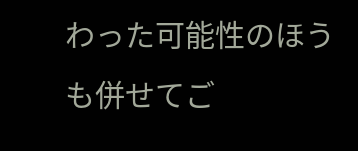わった可能性のほうも併せてご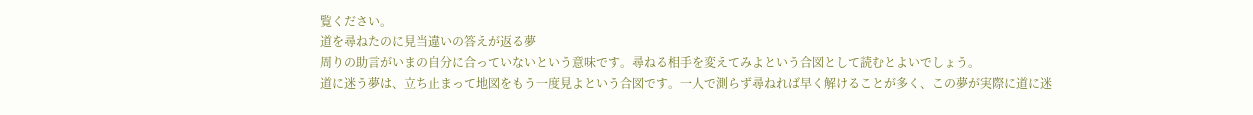覧ください。
道を尋ねたのに見当違いの答えが返る夢
周りの助言がいまの自分に合っていないという意味です。尋ねる相手を変えてみよという合図として読むとよいでしょう。
道に迷う夢は、立ち止まって地図をもう一度見よという合図です。一人で測らず尋ねれば早く解けることが多く、この夢が実際に道に迷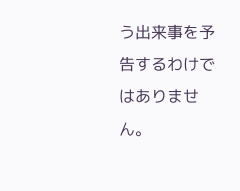う出来事を予告するわけではありません。